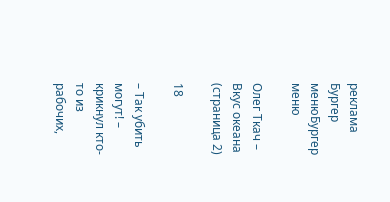реклама
Бургер менюБургер меню

Олег Ткач – Вкус океана (страница 2)

18

– Так убить могут! – крикнул кто-то из рабочих,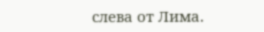слева от Лима.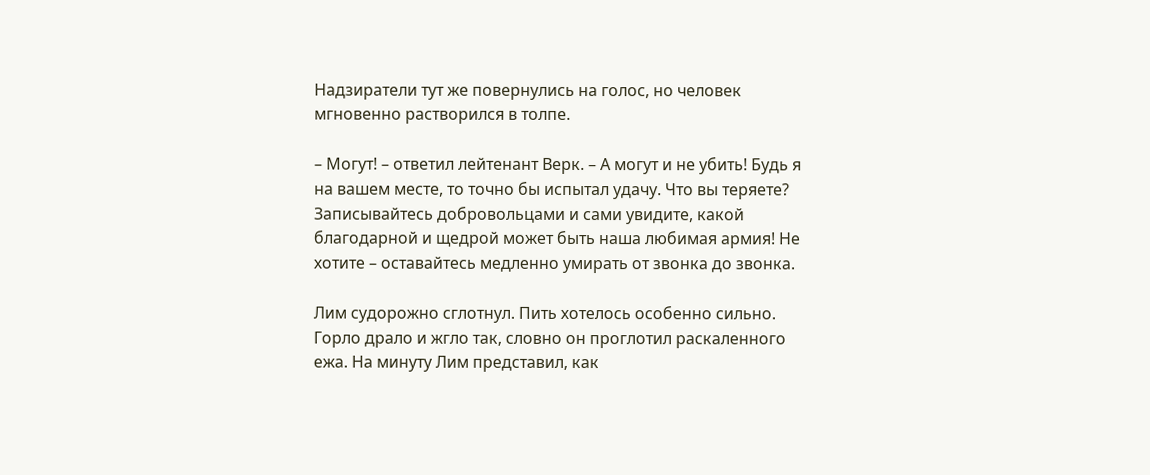Надзиратели тут же повернулись на голос, но человек мгновенно растворился в толпе.

– Могут! – ответил лейтенант Верк. – А могут и не убить! Будь я на вашем месте, то точно бы испытал удачу. Что вы теряете? Записывайтесь добровольцами и сами увидите, какой благодарной и щедрой может быть наша любимая армия! Не хотите – оставайтесь медленно умирать от звонка до звонка.

Лим судорожно сглотнул. Пить хотелось особенно сильно. Горло драло и жгло так, словно он проглотил раскаленного ежа. На минуту Лим представил, как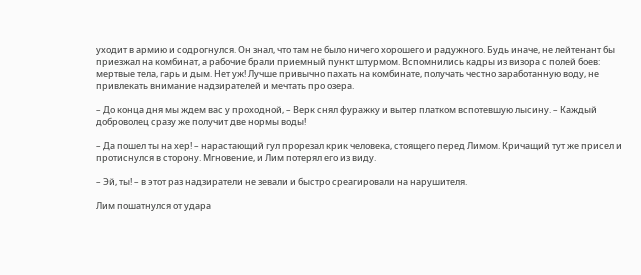уходит в армию и содрогнулся. Он знал, что там не было ничего хорошего и радужного. Будь иначе, не лейтенант бы приезжал на комбинат, а рабочие брали приемный пункт штурмом. Вспомнились кадры из визора с полей боев: мертвые тела, гарь и дым. Нет уж! Лучше привычно пахать на комбинате, получать честно заработанную воду, не привлекать внимание надзирателей и мечтать про озера.

– До конца дня мы ждем вас у проходной, – Верк снял фуражку и вытер платком вспотевшую лысину. – Каждый доброволец сразу же получит две нормы воды!

– Да пошел ты на хер! – нарастающий гул прорезал крик человека, стоящего перед Лимом. Кричащий тут же присел и протиснулся в сторону. Мгновение, и Лим потерял его из виду.

– Эй, ты! – в этот раз надзиратели не зевали и быстро среагировали на нарушителя.

Лим пошатнулся от удара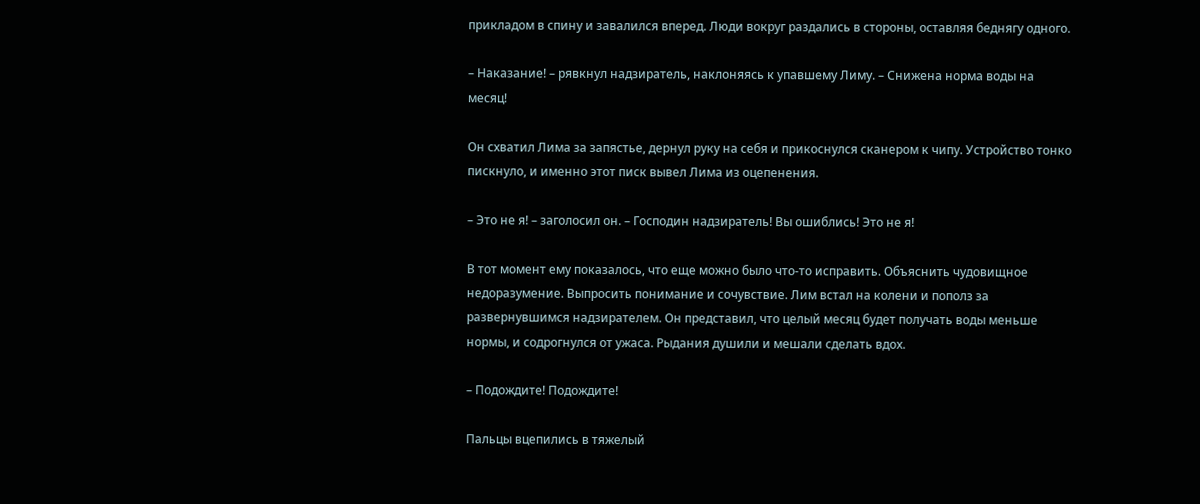прикладом в спину и завалился вперед. Люди вокруг раздались в стороны, оставляя беднягу одного.

– Наказание! – рявкнул надзиратель, наклоняясь к упавшему Лиму. – Снижена норма воды на месяц!

Он схватил Лима за запястье, дернул руку на себя и прикоснулся сканером к чипу. Устройство тонко пискнуло, и именно этот писк вывел Лима из оцепенения.

– Это не я! – заголосил он. – Господин надзиратель! Вы ошиблись! Это не я!

В тот момент ему показалось, что еще можно было что-то исправить. Объяснить чудовищное недоразумение. Выпросить понимание и сочувствие. Лим встал на колени и пополз за развернувшимся надзирателем. Он представил, что целый месяц будет получать воды меньше нормы, и содрогнулся от ужаса. Рыдания душили и мешали сделать вдох.

– Подождите! Подождите!

Пальцы вцепились в тяжелый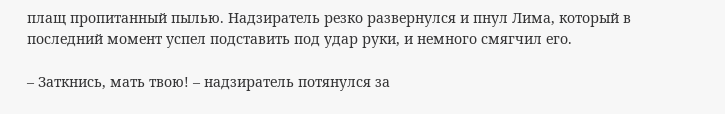плащ пропитанный пылью. Надзиратель резко развернулся и пнул Лима, который в последний момент успел подставить под удар руки, и немного смягчил его.

– Заткнись, мать твою! – надзиратель потянулся за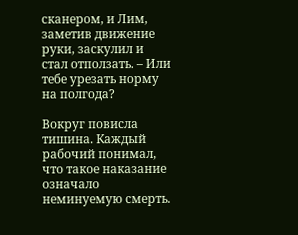сканером, и Лим, заметив движение руки, заскулил и стал отползать. – Или тебе урезать норму на полгода?

Вокруг повисла тишина. Каждый рабочий понимал, что такое наказание означало неминуемую смерть.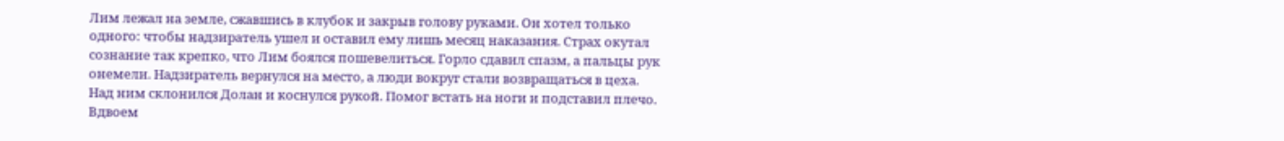Лим лежал на земле, сжавшись в клубок и закрыв голову руками. Он хотел только одного: чтобы надзиратель ушел и оставил ему лишь месяц наказания. Страх окутал сознание так крепко, что Лим боялся пошевелиться. Горло сдавил спазм, а пальцы рук онемели. Надзиратель вернулся на место, а люди вокруг стали возвращаться в цеха. Над ним склонился Долан и коснулся рукой. Помог встать на ноги и подставил плечо. Вдвоем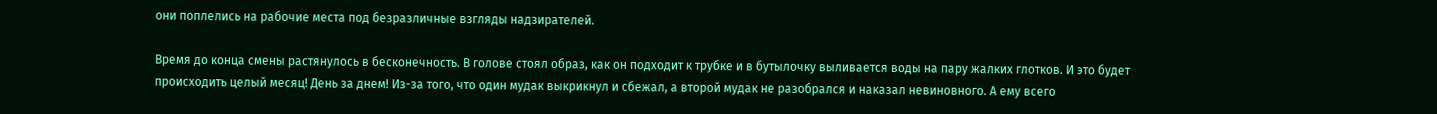они поплелись на рабочие места под безразличные взгляды надзирателей.

Время до конца смены растянулось в бесконечность. В голове стоял образ, как он подходит к трубке и в бутылочку выливается воды на пару жалких глотков. И это будет происходить целый месяц! День за днем! Из-за того, что один мудак выкрикнул и сбежал, а второй мудак не разобрался и наказал невиновного. А ему всего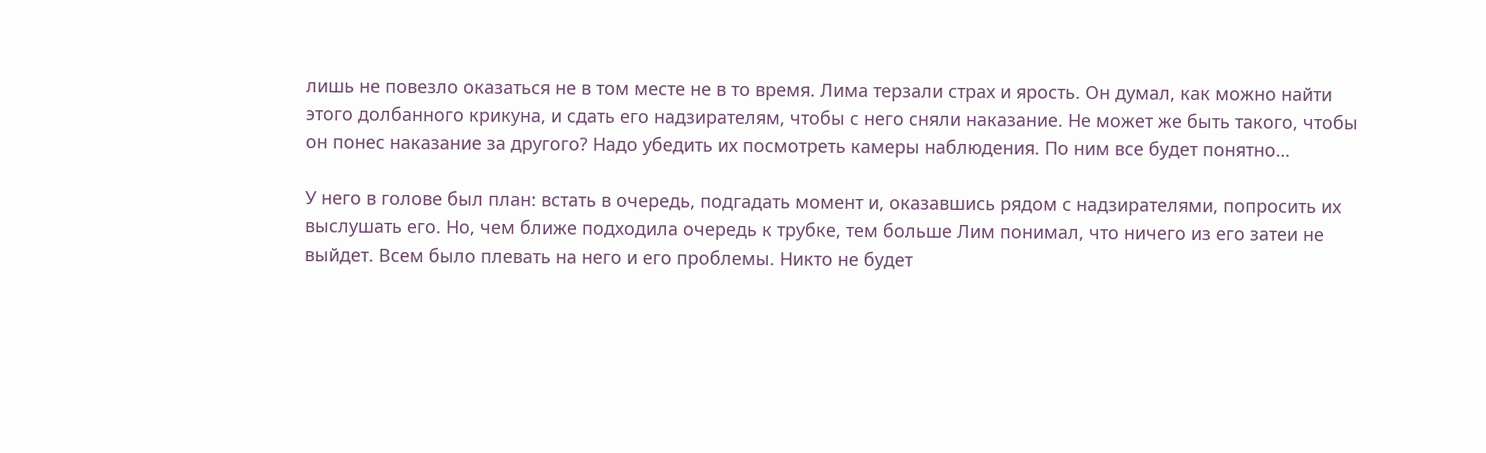лишь не повезло оказаться не в том месте не в то время. Лима терзали страх и ярость. Он думал, как можно найти этого долбанного крикуна, и сдать его надзирателям, чтобы с него сняли наказание. Не может же быть такого, чтобы он понес наказание за другого? Надо убедить их посмотреть камеры наблюдения. По ним все будет понятно…

У него в голове был план: встать в очередь, подгадать момент и, оказавшись рядом с надзирателями, попросить их выслушать его. Но, чем ближе подходила очередь к трубке, тем больше Лим понимал, что ничего из его затеи не выйдет. Всем было плевать на него и его проблемы. Никто не будет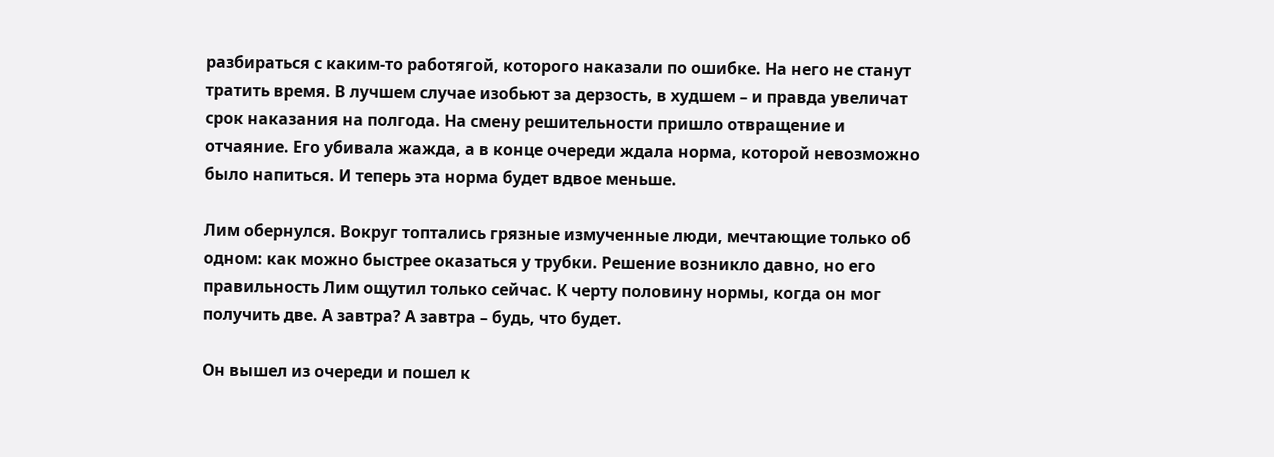разбираться с каким-то работягой, которого наказали по ошибке. На него не станут тратить время. В лучшем случае изобьют за дерзость, в худшем – и правда увеличат срок наказания на полгода. На смену решительности пришло отвращение и отчаяние. Его убивала жажда, а в конце очереди ждала норма, которой невозможно было напиться. И теперь эта норма будет вдвое меньше.

Лим обернулся. Вокруг топтались грязные измученные люди, мечтающие только об одном: как можно быстрее оказаться у трубки. Решение возникло давно, но его правильность Лим ощутил только сейчас. К черту половину нормы, когда он мог получить две. А завтра? А завтра – будь, что будет.

Он вышел из очереди и пошел к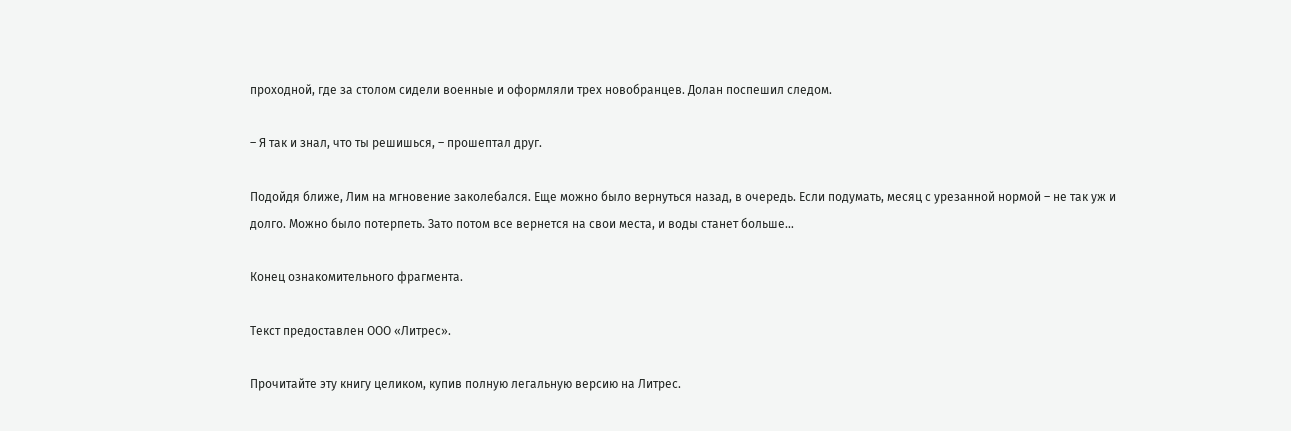проходной, где за столом сидели военные и оформляли трех новобранцев. Долан поспешил следом.

– Я так и знал, что ты решишься, – прошептал друг.

Подойдя ближе, Лим на мгновение заколебался. Еще можно было вернуться назад, в очередь. Если подумать, месяц с урезанной нормой – не так уж и долго. Можно было потерпеть. Зато потом все вернется на свои места, и воды станет больше…

Конец ознакомительного фрагмента.

Текст предоставлен ООО «Литрес».

Прочитайте эту книгу целиком, купив полную легальную версию на Литрес.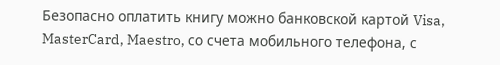Безопасно оплатить книгу можно банковской картой Visa, MasterCard, Maestro, со счета мобильного телефона, с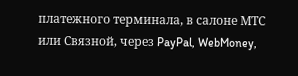платежного терминала, в салоне МТС или Связной, через PayPal, WebMoney,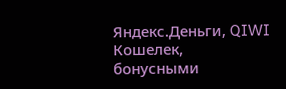Яндекс.Деньги, QIWI Кошелек, бонусными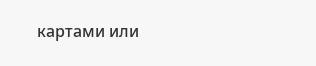картами или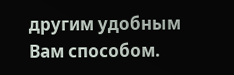другим удобным Вам способом.